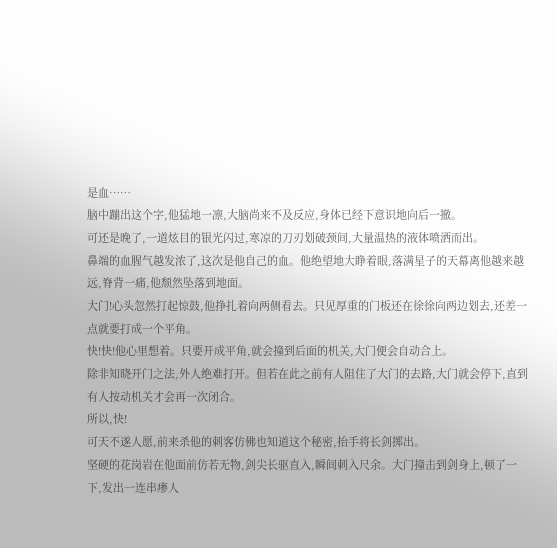是血……
脑中蹦出这个字,他猛地一凛,大脑尚来不及反应,身体已经下意识地向后一撤。
可还是晚了,一道炫目的银光闪过,寒凉的刀刃划破颈间,大量温热的液体喷洒而出。
鼻端的血腥气越发浓了,这次是他自己的血。他绝望地大睁着眼,落满星子的天幕离他越来越远,脊背一痛,他颓然坠落到地面。
大门!心头忽然打起惊鼓,他挣扎着向两侧看去。只见厚重的门板还在徐徐向两边划去,还差一点就要打成一个平角。
快!快!他心里想着。只要开成平角,就会撞到后面的机关,大门便会自动合上。
除非知晓开门之法,外人绝难打开。但若在此之前有人阻住了大门的去路,大门就会停下,直到有人按动机关才会再一次闭合。
所以,快!
可天不遂人愿,前来杀他的刺客仿佛也知道这个秘密,抬手将长剑掷出。
坚硬的花岗岩在他面前仿若无物,剑尖长驱直入,瞬间刺入尺余。大门撞击到剑身上,顿了一下,发出一连串瘆人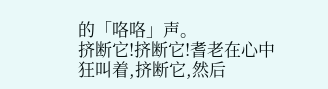的「咯咯」声。
挤断它!挤断它!耆老在心中狂叫着,挤断它,然后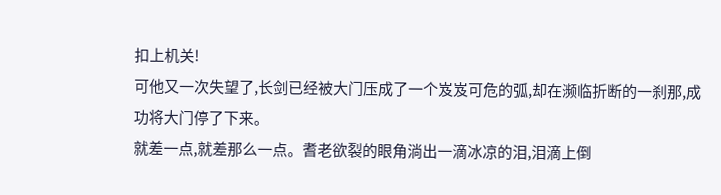扣上机关!
可他又一次失望了,长剑已经被大门压成了一个岌岌可危的弧,却在濒临折断的一刹那,成功将大门停了下来。
就差一点,就差那么一点。耆老欲裂的眼角淌出一滴冰凉的泪,泪滴上倒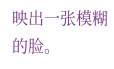映出一张模糊的脸。